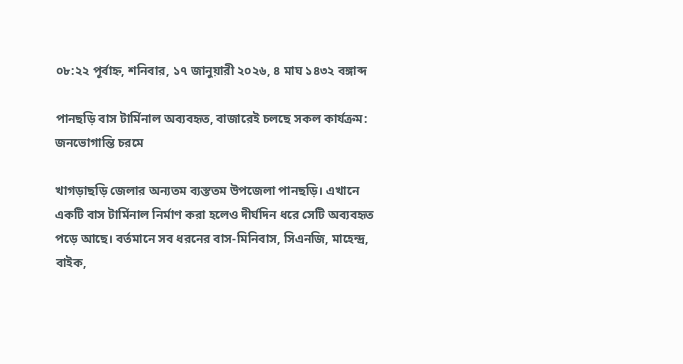০৮:২২ পূর্বাহ্ন, শনিবার, ১৭ জানুয়ারী ২০২৬, ৪ মাঘ ১৪৩২ বঙ্গাব্দ

পানছড়ি বাস টার্মিনাল অব্যবহৃত, বাজারেই চলছে সকল কার্যক্রম: জনভোগান্তি চরমে

খাগড়াছড়ি জেলার অন্যতম ব্যস্ততম উপজেলা পানছড়ি। এখানে একটি বাস টার্মিনাল নির্মাণ করা হলেও দীর্ঘদিন ধরে সেটি অব্যবহৃত পড়ে আছে। বর্তমানে সব ধরনের বাস-মিনিবাস, সিএনজি, মাহেন্দ্র, বাইক,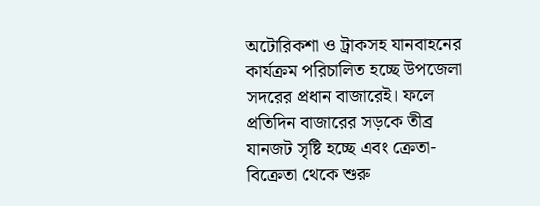অটোরিকশা ও ট্রাকসহ যানবাহনের কার্যক্রম পরিচালিত হচ্ছে উপজেলা সদরের প্রধান বাজারেই। ফলে প্রতিদিন বাজারের সড়কে তীব্র যানজট সৃষ্টি হচ্ছে এবং ক্রেতা-বিক্রেতা থেকে শুরু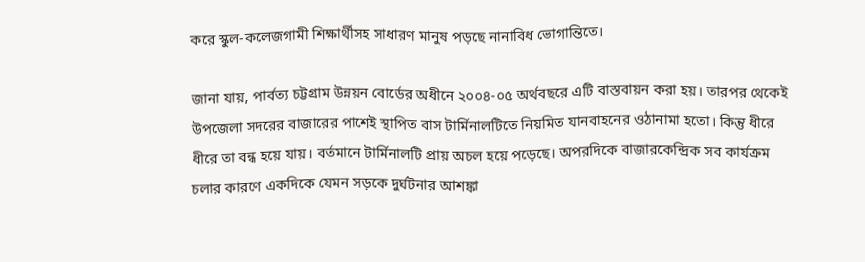করে স্কুল-কলেজগামী শিক্ষার্থীসহ সাধারণ মানুষ পড়ছে নানাবিধ ভোগান্তিতে।

জানা যায়, পার্বত্য চট্টগ্রাম উন্নয়ন বোর্ডের অধীনে ২০০৪-০৫ অর্থবছরে এটি বাস্তবায়ন করা হয়। তারপর থেকেই উপজেলা সদরের বাজারের পাশেই স্থাপিত বাস টার্মিনালটিতে নিয়মিত যানবাহনের ওঠানামা হতো। কিন্তু ধীরে ধীরে তা বন্ধ হয়ে যায়। বর্তমানে টার্মিনালটি প্রায় অচল হয়ে পড়েছে। অপরদিকে বাজারকেন্দ্রিক সব কার্যক্রম চলার কারণে একদিকে যেমন সড়কে দুর্ঘটনার আশঙ্কা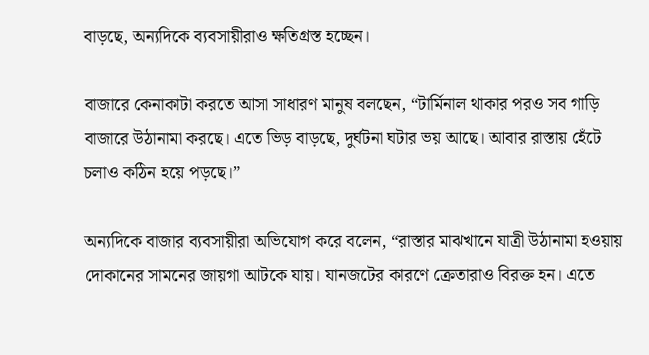বাড়ছে, অন্যদিকে ব্যবসায়ীরাও ক্ষতিগ্রস্ত হচ্ছেন।

বাজারে কেনাকাটা করতে আসা সাধারণ মানুষ বলছেন, “টার্মিনাল থাকার পরও সব গাড়ি বাজারে উঠানামা করছে। এতে ভিড় বাড়ছে, দুর্ঘটনা ঘটার ভয় আছে। আবার রাস্তায় হেঁটে চলাও কঠিন হয়ে পড়ছে।”

অন্যদিকে বাজার ব্যবসায়ীরা অভিযোগ করে বলেন, “রাস্তার মাঝখানে যাত্রী উঠানামা হওয়ায় দোকানের সামনের জায়গা আটকে যায়। যানজটের কারণে ক্রেতারাও বিরক্ত হন। এতে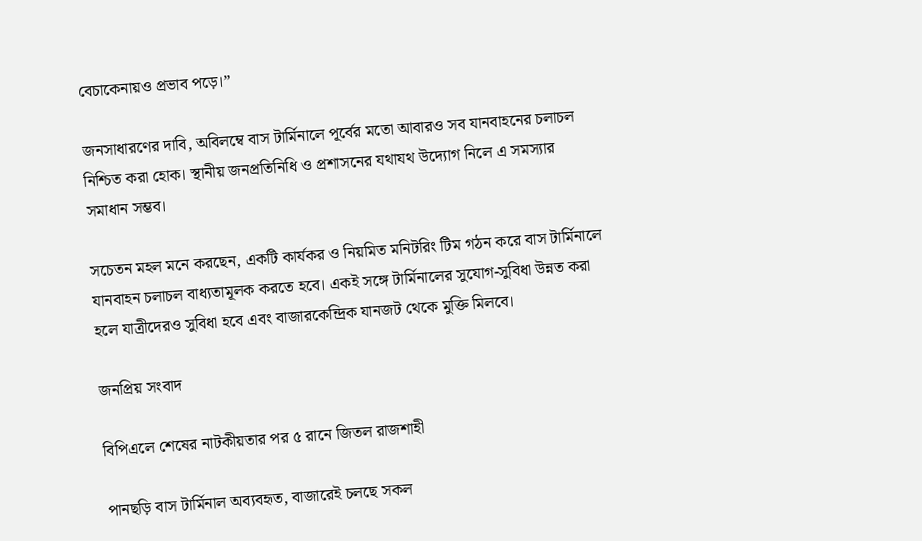বেচাকেনায়ও প্রভাব পড়ে।”

জনসাধারণের দাবি, অবিলম্বে বাস টার্মিনালে পূর্বের মতো আবারও সব যানবাহনের চলাচল নিশ্চিত করা হোক। স্থানীয় জনপ্রতিনিধি ও প্রশাসনের যথাযথ উদ্যোগ নিলে এ সমস্যার সমাধান সম্ভব।

সচেতন মহল মনে করছেন, একটি কার্যকর ও নিয়মিত মনিটরিং টিম গঠন করে বাস টার্মিনালে যানবাহন চলাচল বাধ্যতামূলক করতে হবে। একই সঙ্গে টার্মিনালের সুযোগ-সুবিধা উন্নত করা হলে যাত্রীদেরও সুবিধা হবে এবং বাজারকেন্দ্রিক যানজট থেকে মুক্তি মিলবে।

জনপ্রিয় সংবাদ

বিপিএলে শেষের নাটকীয়তার পর ৫ রানে জিতল রাজশাহী

পানছড়ি বাস টার্মিনাল অব্যবহৃত, বাজারেই চলছে সকল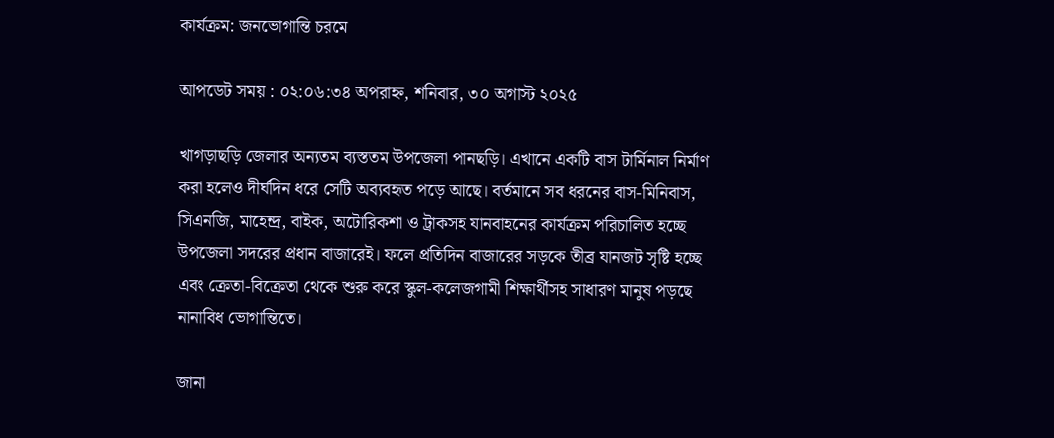কার্যক্রম: জনভোগান্তি চরমে

আপডেট সময় : ০২:০৬:৩৪ অপরাহ্ন, শনিবার, ৩০ অগাস্ট ২০২৫

খাগড়াছড়ি জেলার অন্যতম ব্যস্ততম উপজেলা পানছড়ি। এখানে একটি বাস টার্মিনাল নির্মাণ করা হলেও দীর্ঘদিন ধরে সেটি অব্যবহৃত পড়ে আছে। বর্তমানে সব ধরনের বাস-মিনিবাস, সিএনজি, মাহেন্দ্র, বাইক, অটোরিকশা ও ট্রাকসহ যানবাহনের কার্যক্রম পরিচালিত হচ্ছে উপজেলা সদরের প্রধান বাজারেই। ফলে প্রতিদিন বাজারের সড়কে তীব্র যানজট সৃষ্টি হচ্ছে এবং ক্রেতা-বিক্রেতা থেকে শুরু করে স্কুল-কলেজগামী শিক্ষার্থীসহ সাধারণ মানুষ পড়ছে নানাবিধ ভোগান্তিতে।

জানা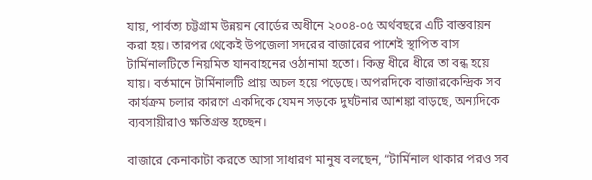যায়, পার্বত্য চট্টগ্রাম উন্নয়ন বোর্ডের অধীনে ২০০৪-০৫ অর্থবছরে এটি বাস্তবায়ন করা হয়। তারপর থেকেই উপজেলা সদরের বাজারের পাশেই স্থাপিত বাস টার্মিনালটিতে নিয়মিত যানবাহনের ওঠানামা হতো। কিন্তু ধীরে ধীরে তা বন্ধ হয়ে যায়। বর্তমানে টার্মিনালটি প্রায় অচল হয়ে পড়েছে। অপরদিকে বাজারকেন্দ্রিক সব কার্যক্রম চলার কারণে একদিকে যেমন সড়কে দুর্ঘটনার আশঙ্কা বাড়ছে, অন্যদিকে ব্যবসায়ীরাও ক্ষতিগ্রস্ত হচ্ছেন।

বাজারে কেনাকাটা করতে আসা সাধারণ মানুষ বলছেন, “টার্মিনাল থাকার পরও সব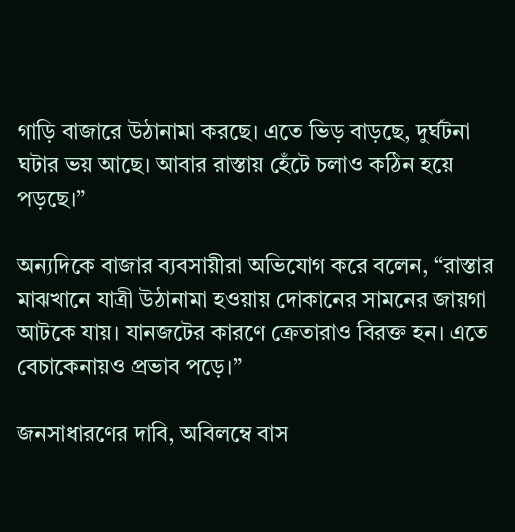গাড়ি বাজারে উঠানামা করছে। এতে ভিড় বাড়ছে, দুর্ঘটনা ঘটার ভয় আছে। আবার রাস্তায় হেঁটে চলাও কঠিন হয়ে পড়ছে।”

অন্যদিকে বাজার ব্যবসায়ীরা অভিযোগ করে বলেন, “রাস্তার মাঝখানে যাত্রী উঠানামা হওয়ায় দোকানের সামনের জায়গা আটকে যায়। যানজটের কারণে ক্রেতারাও বিরক্ত হন। এতে বেচাকেনায়ও প্রভাব পড়ে।”

জনসাধারণের দাবি, অবিলম্বে বাস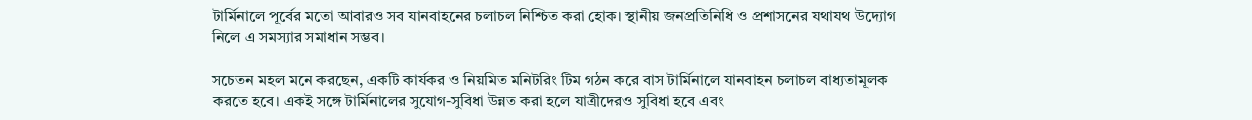টার্মিনালে পূর্বের মতো আবারও সব যানবাহনের চলাচল নিশ্চিত করা হোক। স্থানীয় জনপ্রতিনিধি ও প্রশাসনের যথাযথ উদ্যোগ নিলে এ সমস্যার সমাধান সম্ভব।

সচেতন মহল মনে করছেন, একটি কার্যকর ও নিয়মিত মনিটরিং টিম গঠন করে বাস টার্মিনালে যানবাহন চলাচল বাধ্যতামূলক করতে হবে। একই সঙ্গে টার্মিনালের সুযোগ-সুবিধা উন্নত করা হলে যাত্রীদেরও সুবিধা হবে এবং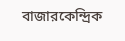বাজারকেন্দ্রিক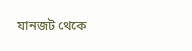যানজট থেকে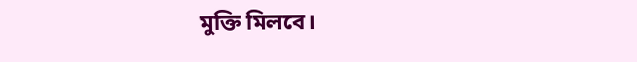মুক্তি মিলবে।